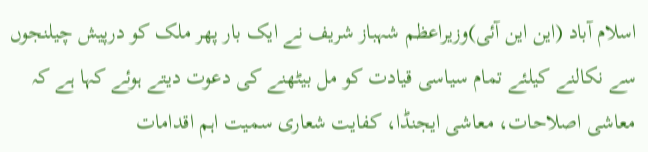اسلام آباد (این این آئی)وزیراعظم شہباز شریف نے ایک بار پھر ملک کو درپیش چیلنجوں سے نکالنے کیلئے تمام سیاسی قیادت کو مل بیٹھنے کی دعوت دیتے ہوئے کہا ہے کہ معاشی اصلاحات، معاشی ایجنڈا، کفایت شعاری سمیت اہم اقدامات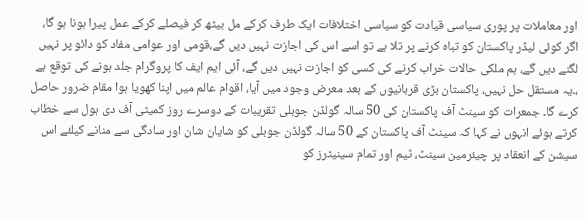اور معاملات پر پوری سیاسی قیادت کو سیاسی اختلافات ایک طرف کرکے مل بیٹھ کر فیصلے کرکے عمل پیرا ہونا ہو گا،
اگر کوئی لیڈر پاکستان کو تباہ کرنے پر تلا ہے تو اسے اس کی اجازت نہیں دیں گے،قومی اور عوامی مفاد کو دائو پر نہیں لگنے دیں گے، ہم ملکی حالات خراب کرنے کی کسی کو اجازت نہیں دیں گے، آئی ایم ایف کا پروگرام جلد ہونے کی توقع ہے ،۔یہ مستقل حل نہیں، پاکستان بڑی قربانیوں کے بعد معرض وجود میں آیا، اقوام عالم میں اپنا کھویا ہوا مقام ضرور حاصل کرے گا۔ جمعرات کو سینٹ آف پاکستان کی 50 سالہ گولڈن جوبلی تقریبات کے دوسرے روز کمیٹی آف دی ہول سے خطاب کرتے ہوئے انہوں نے کہا کہ سینٹ آف پاکستان کے 50 سالہ گولڈن جوبلی کو شایان شان اور سادگی سے منانے کیلئے اس سیشن کے انعقاد پر چیئرمین سینٹ، ٹیم اور تمام سینیٹرز کو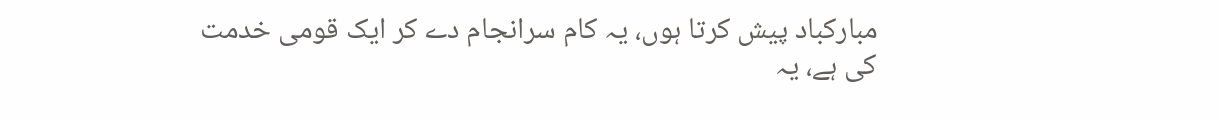مبارکباد پیش کرتا ہوں، یہ کام سرانجام دے کر ایک قومی خدمت کی ہے، یہ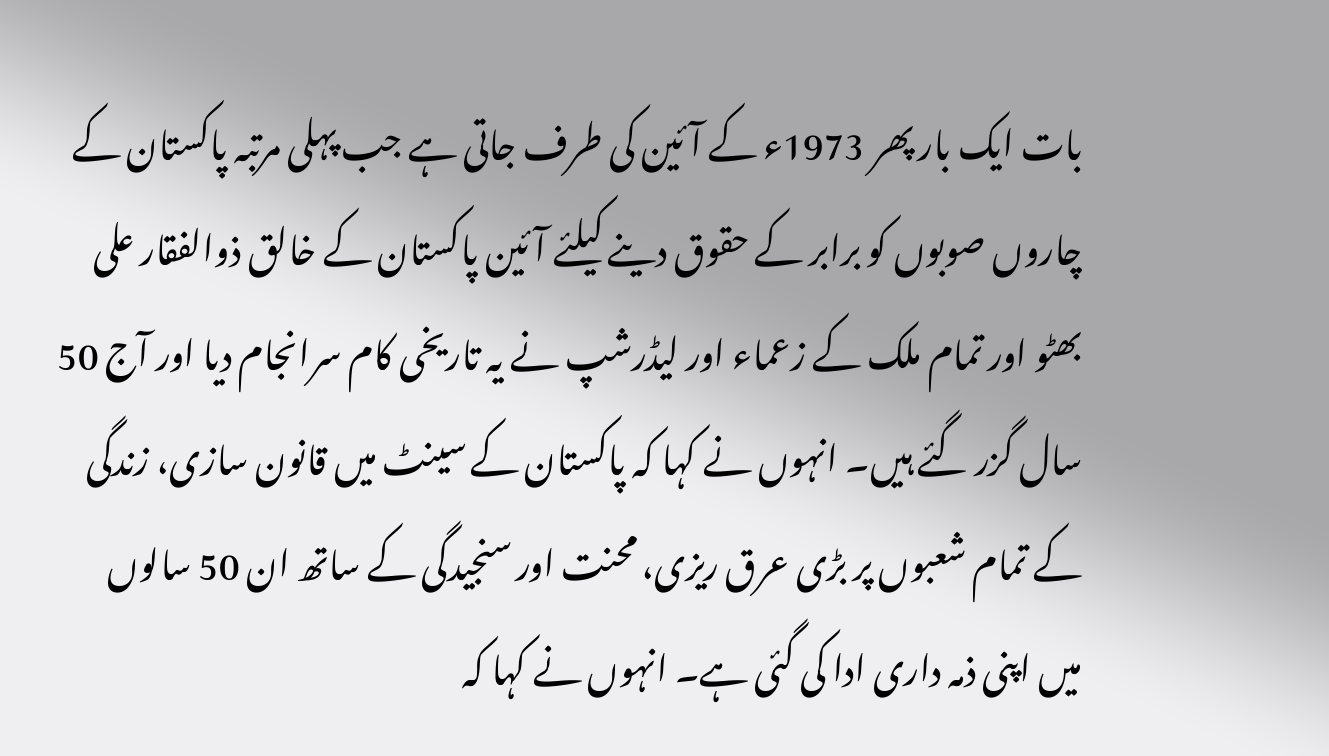بات ایک بار پھر 1973ء کے آئین کی طرف جاتی ہے جب پہلی مرتبہ پاکستان کے چاروں صوبوں کو برابر کے حقوق دینے کیلئے آئین پاکستان کے خالق ذوالفقار علی بھٹو اور تمام ملک کے زعماء اور لیڈرشپ نے یہ تاریخی کام سرانجام دیا اور آج 50 سال گزر گئے ہیں۔ انہوں نے کہا کہ پاکستان کے سینٹ میں قانون سازی، زندگی کے تمام شعبوں پر بڑی عرق ریزی، محنت اور سنجیدگی کے ساتھ ان 50 سالوں میں اپنی ذمہ داری ادا کی گئی ہے۔ انہوں نے کہا کہ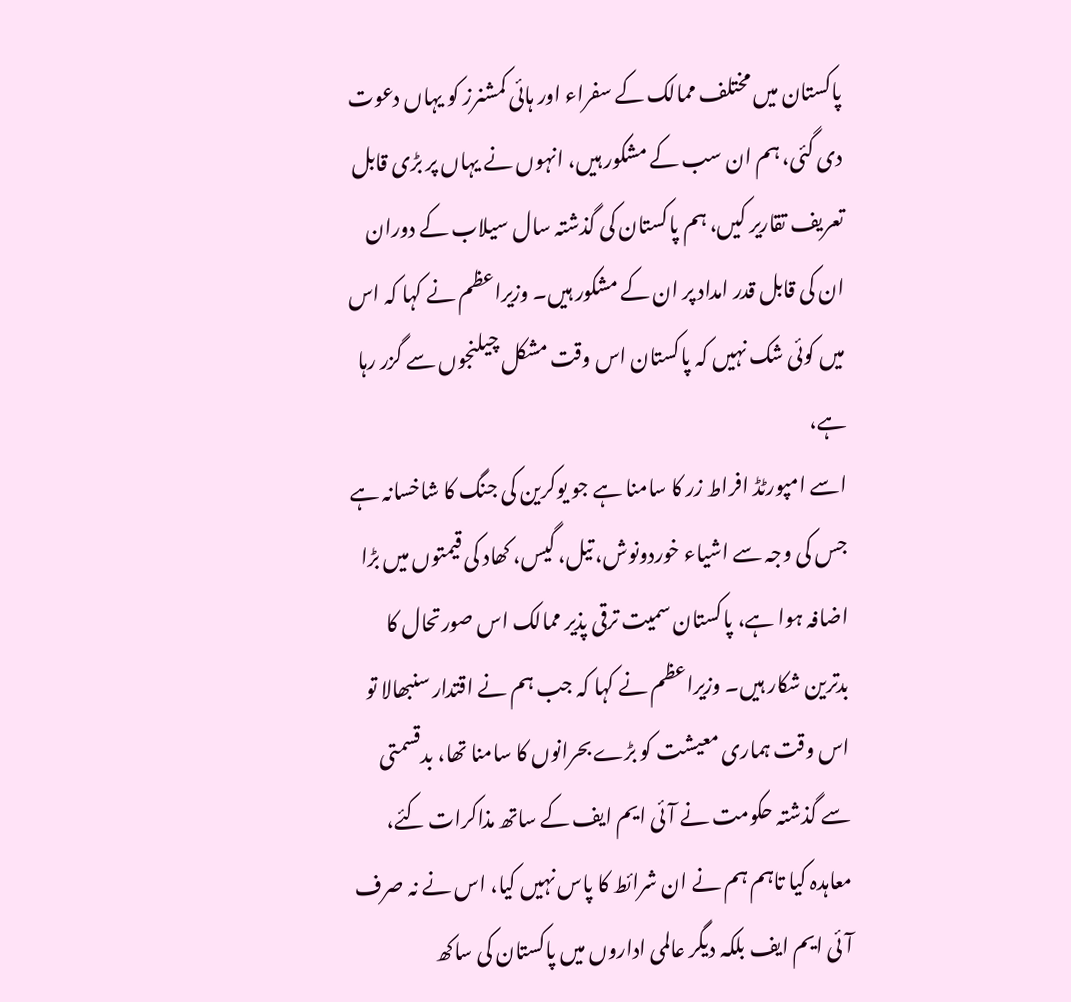پاکستان میں مختلف ممالک کے سفراء اور ہائی کمشنرز کو یہاں دعوت دی گئی، ہم ان سب کے مشکور ہیں، انہوں نے یہاں پر بڑی قابل تعریف تقاریر کیں، ہم پاکستان کی گذشتہ سال سیلاب کے دوران ان کی قابل قدر امداد پر ان کے مشکور ہیں۔ وزیراعظم نے کہا کہ اس میں کوئی شک نہیں کہ پاکستان اس وقت مشکل چیلنجوں سے گزر رہا ہے،
اسے امپورٹڈ افراط زر کا سامنا ہے جو یوکرین کی جنگ کا شاخسانہ ہے جس کی وجہ سے اشیاء خوردونوش، تیل، گیس، کھاد کی قیمتوں میں بڑا اضافہ ہوا ہے، پاکستان سمیت ترقی پذیر ممالک اس صورتحال کا بدترین شکار ہیں۔ وزیراعظم نے کہا کہ جب ہم نے اقتدار سنبھالا تو اس وقت ہماری معیشت کو بڑے بحرانوں کا سامنا تھا، بدقسمتی سے گذشتہ حکومت نے آئی ایم ایف کے ساتھ مذاکرات کئے،
معاہدہ کیا تاہم ہم نے ان شرائط کا پاس نہیں کیا، اس نے نہ صرف آئی ایم ایف بلکہ دیگر عالمی اداروں میں پاکستان کی ساکھ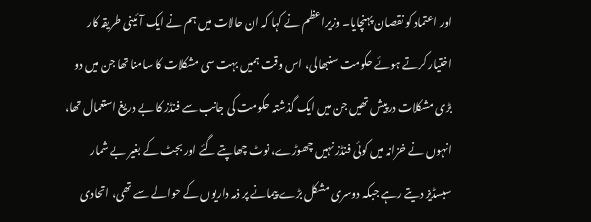اور اعتماد کو نقصان پہنچایا۔ وزیراعظم نے کہا کہ ان حالات میں ہم نے ایک آئینی طریقہ کار اختیار کرتے ہوئے حکومت سنبھالی، اس وقت ہمیں بہت سی مشکلات کا سامنا تھا جن میں دو بڑی مشکلات درپیش تھیں جن میں ایک گذشتہ حکومت کی جانب سے فنڈز کا بے دریغ استعمال تھا،
انہوں نے خزانہ میں کوئی فنڈز نہیں چھوڑے، نوٹ چھاپتے گئے اور بجٹ کے بغیر بے شمار سبسڈیز دیتے رہے جبکہ دوسری مشکل بڑے پیمانے پر ذمہ داریوں کے حوالے سے تھی، اتحادی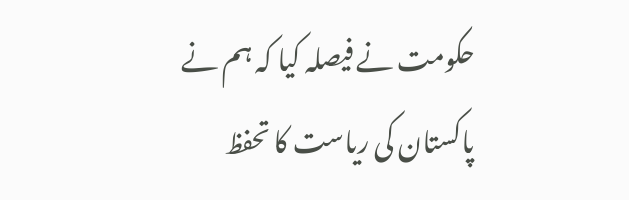حکومت نے فیصلہ کیا کہ ہم نے پاکستان کی ریاست کا تحفظ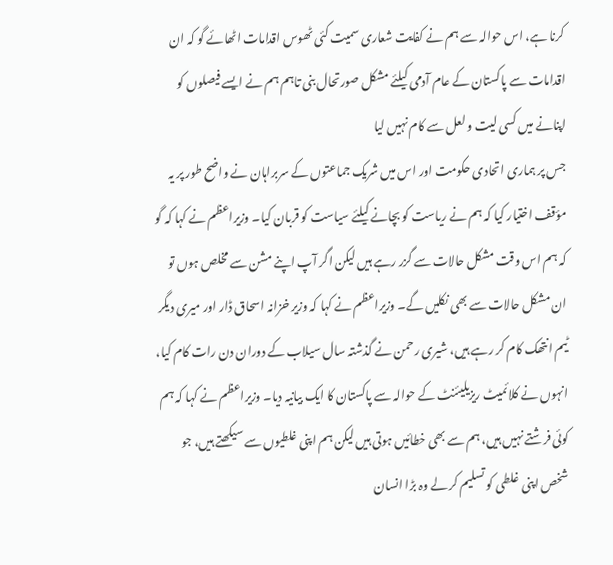کرنا ہے، اس حوالہ سے ہم نے کفایت شعاری سمیت کئی ٹھوس اقدامات اٹھائے گو کہ ان اقدامات سے پاکستان کے عام آدمی کیلئے مشکل صورتحال بنی تاہم ہم نے ایسے فیصلوں کو اپنانے میں کسی لیت و لعل سے کام نہیں لیا
جس پر ہماری اتحادی حکومت اور اس میں شریک جماعتوں کے سربراہان نے واضح طور پر یہ مؤقف اختیار کیا کہ ہم نے ریاست کو بچانے کیلئے سیاست کو قربان کیا۔ وزیراعظم نے کہا کہ گو کہ ہم اس وقت مشکل حالات سے گزر رہے ہیں لیکن اگر آپ اپنے مشن سے مخلص ہوں تو ان مشکل حالات سے بھی نکلیں گے۔ وزیراعظم نے کہا کہ وزیر خزانہ اسحاق ڈار اور میری دیگر ٹیم انتھک کام کر رہے ہیں، شیری رحمن نے گذشتہ سال سیلاب کے دوران دن رات کام کیا،
انہوں نے کلائمیٹ ریزیلیئنٹ کے حوالہ سے پاکستان کا ایک بیانیہ دیا۔ وزیراعظم نے کہا کہ ہم کوئی فرشتے نہیں ہیں، ہم سے بھی خطائیں ہوتی ہیں لیکن ہم اپنی غلطیوں سے سیکھتے ہیں، جو شخص اپنی غلطی کو تسلیم کر لے وہ بڑا انسان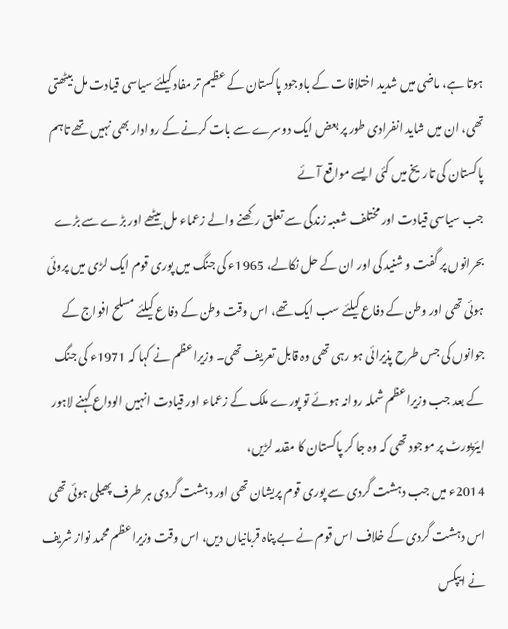ہوتا ہے، ماضی میں شدید اختلافات کے باوجود پاکستان کے عظیم تر مفاد کیلئے سیاسی قیادت مل بیٹھتی تھی، ان میں شاید انفرادی طور پر بعض ایک دوسرے سے بات کرنے کے روادار بھی نہیں تھے تاہم پاکستان کی تاریخ میں کئی ایسے مواقع آئے
جب سیاسی قیادت اور مختلف شعبہ زندگی سے تعلق رکھنے والے زعماء مل بیٹھے اور بڑے سے بڑے بحرانوں پر گفت و شنید کی اور ان کے حل نکالے، 1965ء کی جنگ میں پوری قوم ایک لڑی میں پروئی ہوئی تھی اور وطن کے دفاع کیلئے سب ایک تھے، اس وقت وطن کے دفاع کیلئے مسلح افواج کے جوانوں کی جس طرح پذیرائی ہو رہی تھی وہ قابل تعریف تھی۔ وزیراعظم نے کہا کہ 1971ء کی جنگ کے بعد جب وزیراعظم شملہ روانہ ہوئے تو پورے ملک کے زعماء اور قیادت انہیں الوداع کہنے لاہور ایئرپورٹ پر موجود تھی کہ وہ جا کر پاکستان کا مقدمہ لڑیں،
2014ء میں جب دہشت گردی سے پوری قوم پریشان تھی اور دہشت گردی ہر طرف پھیلی ہوئی تھی اس دہشت گردی کے خلاف اس قوم نے بے پناہ قربانیاں دیں، اس وقت وزیراعظم محمد نواز شریف نے ایپکس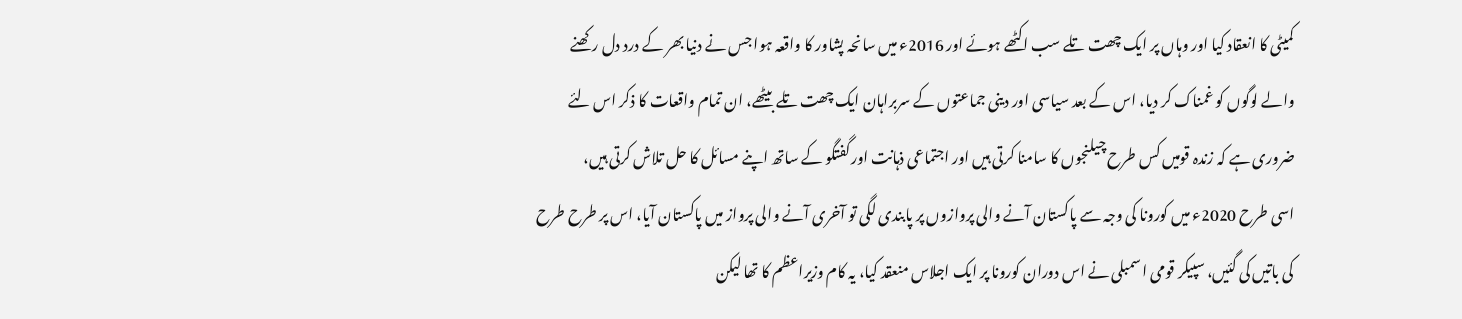کمیٹی کا انعقاد کیا اور وہاں پر ایک چھت تلے سب اکٹھے ہوئے اور 2016ء میں سانحہ پشاور کا واقعہ ہوا جس نے دنیا بھر کے درد دل رکھنے والے لوگوں کو غمناک کر دیا، اس کے بعد سیاسی اور دینی جماعتوں کے سربراہان ایک چھت تلے بیٹھے، ان تمام واقعات کا ذکر اس لئے ضروری ہے کہ زندہ قومیں کس طرح چیلنجوں کا سامنا کرتی ہیں اور اجتماعی ذہانت اور گفتگو کے ساتھ اپنے مسائل کا حل تلاش کرتی ہیں،
اسی طرح 2020ء میں کورونا کی وجہ سے پاکستان آنے والی پروازوں پر پابندی لگی تو آخری آنے والی پرواز میں پاکستان آیا، اس پر طرح طرح کی باتیں کی گئیں، سپیکر قومی اسمبلی نے اس دوران کورونا پر ایک اجلاس منعقد کیا، یہ کام وزیراعظم کا تھا لیکن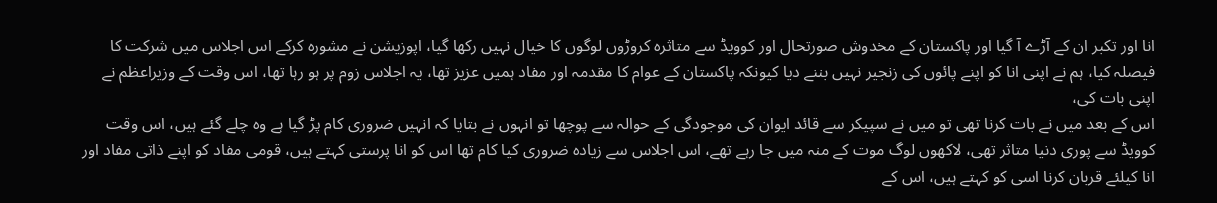انا اور تکبر ان کے آڑے آ گیا اور پاکستان کے مخدوش صورتحال اور کوویڈ سے متاثرہ کروڑوں لوگوں کا خیال نہیں رکھا گیا، اپوزیشن نے مشورہ کرکے اس اجلاس میں شرکت کا فیصلہ کیا، ہم نے اپنی انا کو اپنے پائوں کی زنجیر نہیں بننے دیا کیونکہ پاکستان کے عوام کا مقدمہ اور مفاد ہمیں عزیز تھا، یہ اجلاس زوم پر ہو رہا تھا، اس وقت کے وزیراعظم نے اپنی بات کی،
اس کے بعد میں نے بات کرنا تھی تو میں نے سپیکر سے قائد ایوان کی موجودگی کے حوالہ سے پوچھا تو انہوں نے بتایا کہ انہیں ضروری کام پڑ گیا ہے وہ چلے گئے ہیں، اس وقت کوویڈ سے پوری دنیا متاثر تھی، لاکھوں لوگ موت کے منہ میں جا رہے تھے، اس اجلاس سے زیادہ ضروری کیا کام تھا اس کو انا پرستی کہتے ہیں، قومی مفاد کو اپنے ذاتی مفاد اور انا کیلئے قربان کرنا اسی کو کہتے ہیں، اس کے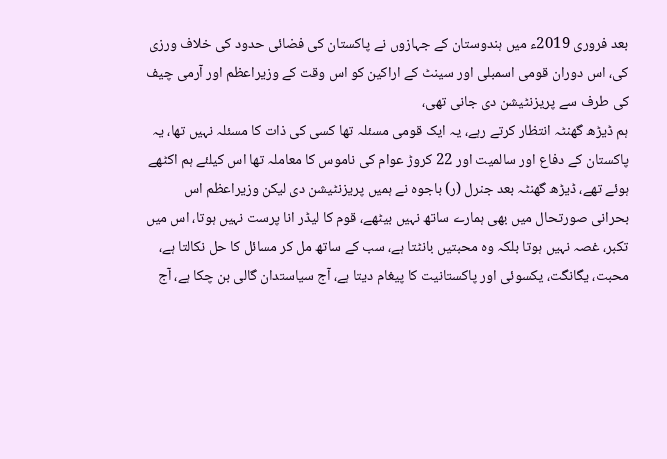بعد فروری 2019ء میں ہندوستان کے جہازوں نے پاکستان کی فضائی حدود کی خلاف ورزی کی، اس دوران قومی اسمبلی اور سینٹ کے اراکین کو اس وقت کے وزیراعظم اور آرمی چیف کی طرف سے پریزنٹیشن دی جانی تھی،
ہم ڈیڑھ گھنٹہ انتظار کرتے رہے، یہ ایک قومی مسئلہ تھا کسی کی ذات کا مسئلہ نہیں تھا، یہ پاکستان کے دفاع اور سالمیت اور 22 کروڑ عوام کی ناموس کا معاملہ تھا اس کیلئے ہم اکٹھے ہوئے تھے، ڈیڑھ گھنٹہ بعد جنرل (ر) باجوہ نے ہمیں پریزنٹیشن دی لیکن وزیراعظم اس بحرانی صورتحال میں بھی ہمارے ساتھ نہیں بیٹھے، قوم کا لیڈر انا پرست نہیں ہوتا، اس میں تکبر، غصہ نہیں ہوتا بلکہ وہ محبتیں بانٹتا ہے، سب کے ساتھ مل کر مسائل کا حل نکالتا ہے، محبت، یگانگت، یکسوئی اور پاکستانیت کا پیغام دیتا ہے، آج سیاستدان گالی بن چکا ہے، آج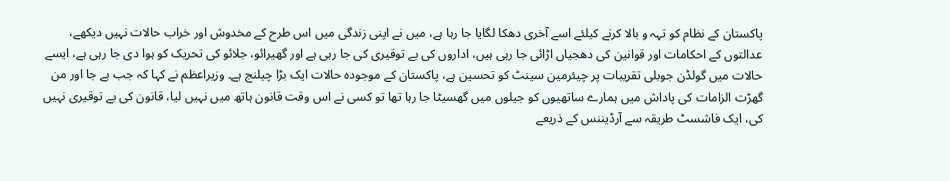پاکستان کے نظام کو تہہ و بالا کرنے کیلئے اسے آخری دھکا لگایا جا رہا ہے، میں نے اپنی زندگی میں اس طرح کے مخدوش اور خراب حالات نہیں دیکھے،
عدالتوں کے احکامات اور قوانین کی دھجیاں اڑائی جا رہی ہیں، اداروں کی بے توقیری کی جا رہی ہے اور گھیرائو، جلائو کی تحریک کو ہوا دی جا رہی ہے، ایسے حالات میں گولڈن جوبلی تقریبات پر چیئرمین سینٹ کو تحسین ہے، پاکستان کے موجودہ حالات ایک بڑا چیلنج ہے۔ وزیراعظم نے کہا کہ جب بے جا اور من گھڑت الزامات کی پاداش میں ہمارے ساتھیوں کو جیلوں میں گھسیٹا جا رہا تھا تو کسی نے اس وقت قانون ہاتھ میں نہیں لیا، قانون کی بے توقیری نہیں کی، ایک فاشسٹ طریقہ سے آرڈیننس کے ذریعے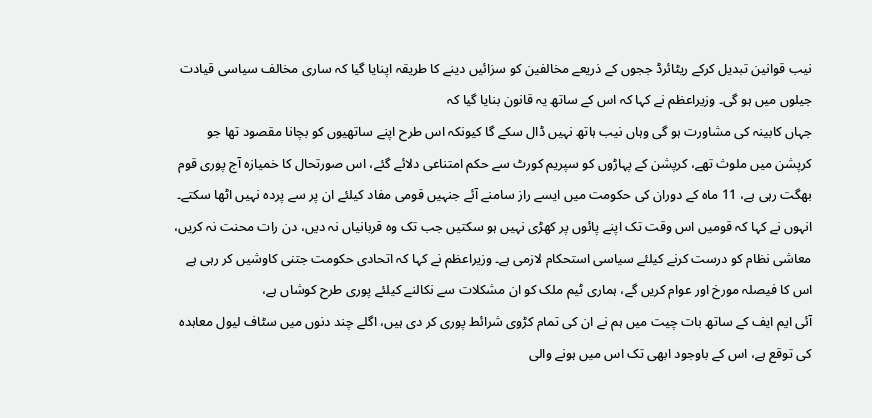نیب قوانین تبدیل کرکے ریٹائرڈ ججوں کے ذریعے مخالفین کو سزائیں دینے کا طریقہ اپنایا گیا کہ ساری مخالف سیاسی قیادت جیلوں میں ہو گی۔ وزیراعظم نے کہا کہ اس کے ساتھ یہ قانون بنایا گیا کہ
جہاں کابینہ کی مشاورت ہو گی وہاں نیب ہاتھ نہیں ڈال سکے گا کیونکہ اس طرح اپنے ساتھیوں کو بچانا مقصود تھا جو کرپشن میں ملوث تھے، کرپشن کے پہاڑوں کو سپریم کورٹ سے حکم امتناعی دلائے گئے، اس صورتحال کا خمیازہ آج پوری قوم بھگت رہی ہے، 11 ماہ کے دوران کی حکومت میں ایسے راز سامنے آئے جنہیں قومی مفاد کیلئے ان پر سے پردہ نہیں اٹھا سکتے۔ انہوں نے کہا کہ قومیں اس وقت تک اپنے پائوں پر کھڑی نہیں ہو سکتیں جب تک وہ قربانیاں نہ دیں، دن رات محنت نہ کریں، معاشی نظام کو درست کرنے کیلئے سیاسی استحکام لازمی ہے۔ وزیراعظم نے کہا کہ اتحادی حکومت جتنی کاوشیں کر رہی ہے اس کا فیصلہ مورخ اور عوام کریں گے، ہماری ٹیم ملک کو ان مشکلات سے نکالنے کیلئے پوری طرح کوشاں ہے،
آئی ایم ایف کے ساتھ بات چیت میں ہم نے ان کی تمام کڑوی شرائط پوری کر دی ہیں، اگلے چند دنوں میں سٹاف لیول معاہدہ کی توقع ہے، اس کے باوجود ابھی تک اس میں ہونے والی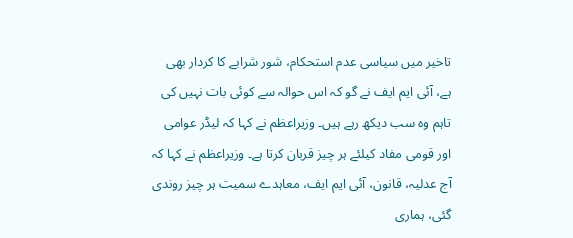تاخیر میں سیاسی عدم استحکام، شور شرابے کا کردار بھی ہے، آئی ایم ایف نے گو کہ اس حوالہ سے کوئی بات نہیں کی تاہم وہ سب دیکھ رہے ہیں۔ وزیراعظم نے کہا کہ لیڈر عوامی اور قومی مفاد کیلئے ہر چیز قربان کرتا ہے۔ وزیراعظم نے کہا کہ آج عدلیہ، قانون، آئی ایم ایف، معاہدے سمیت ہر چیز روندی گئی، ہماری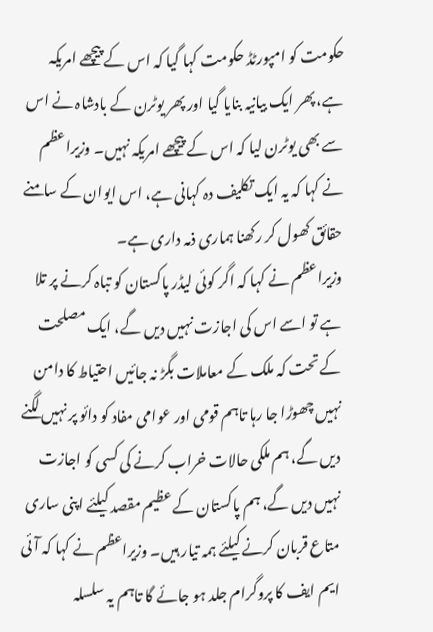حکومت کو امپورٹڈ حکومت کہا گیا کہ اس کے پیچھے امریکہ ہے، پھر ایک بیانیہ بنایا گیا اور پھر یوٹرن کے بادشاہ نے اس سے بھی یوٹرن لیا کہ اس کے پیچھے امریکہ نہیں۔ وزیراعظم نے کہا کہ یہ ایک تکلیف دہ کہانی ہے، اس ایوان کے سامنے حقائق کھول کر رکھنا ہماری ذمہ داری ہے۔
وزیراعظم نے کہا کہ اگر کوئی لیڈر پاکستان کو تباہ کرنے پر تلا ہے تو اسے اس کی اجازت نہیں دیں گے، ایک مصلحت کے تحت کہ ملک کے معاملات بگڑ نہ جائیں احتیاط کا دامن نہیں چھوڑا جا رہا تاہم قومی اور عوامی مفاد کو دائو پر نہیں لگنے دیں گے، ہم ملکی حالات خراب کرنے کی کسی کو اجازت نہیں دیں گے، ہم پاکستان کے عظیم مقصد کیلئے اپنی ساری متاع قربان کرنے کیلئے ہمہ تیار ہیں۔ وزیراعظم نے کہا کہ آئی ایم ایف کا پروگرام جلد ہو جائے گا تاہم یہ سلسلہ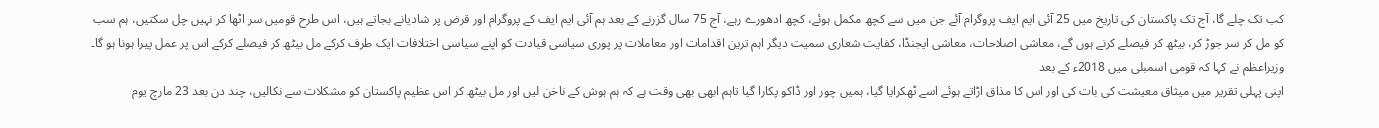کب تک چلے گا، آج تک پاکستان کی تاریخ میں 25 آئی ایم ایف پروگرام آئے جن میں سے کچھ مکمل ہوئے، کچھ ادھورے رہے، آج 75 سال گزرنے کے بعد ہم آئی ایم ایف کے پروگرام اور قرض پر شادیانے بجاتے ہیں، اس طرح قومیں سر اٹھا کر نہیں چل سکتیں، ہم سب کو مل کر سر جوڑ کر، بیٹھ کر فیصلے کرنے ہوں گے، معاشی اصلاحات، معاشی ایجنڈا، کفایت شعاری سمیت دیگر اہم ترین اقدامات اور معاملات پر پوری سیاسی قیادت کو اپنے سیاسی اختلافات ایک طرف کرکے مل بیٹھ کر فیصلے کرکے اس پر عمل پیرا ہونا ہو گا۔ وزیراعظم نے کہا کہ قومی اسمبلی میں 2018ء کے بعد
اپنی پہلی تقریر میں میثاق معیشت کی بات کی اور اس کا مذاق اڑاتے ہوئے اسے ٹھکرایا گیا، ہمیں چور اور ڈاکو پکارا گیا تاہم ابھی بھی وقت ہے کہ ہم ہوش کے ناخن لیں اور مل بیٹھ کر اس عظیم پاکستان کو مشکلات سے نکالیں، چند دن بعد 23 مارچ یوم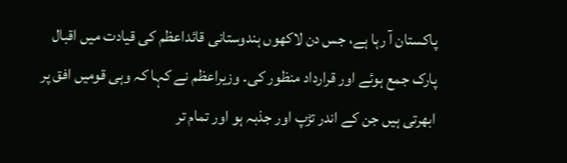پاکستان آ رہا ہے، جس دن لاکھوں ہندوستانی قائداعظم کی قیادت میں اقبال پارک جمع ہوئے اور قرارداد منظور کی۔ وزیراعظم نے کہا کہ وہی قومیں افق پر ابھرتی ہیں جن کے اندر تڑپ اور جذبہ ہو اور تمام تر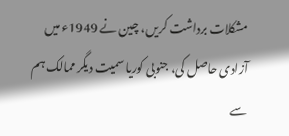مشکلات برداشت کریں، چین نے 1949ء میں آزادی حاصل کی، جنوبی کوریا سمیت دیگر ممالک ہم سے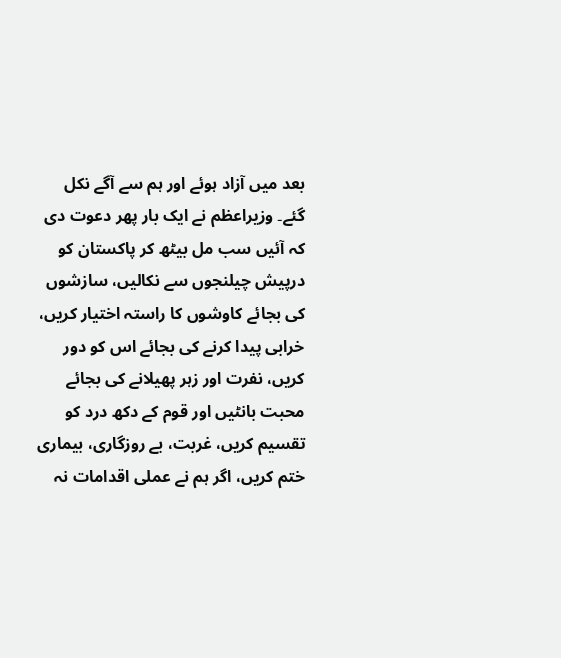بعد میں آزاد ہوئے اور ہم سے آگے نکل گئے۔ وزیراعظم نے ایک بار پھر دعوت دی کہ آئیں سب مل بیٹھ کر پاکستان کو درپیش چیلنجوں سے نکالیں، سازشوں کی بجائے کاوشوں کا راستہ اختیار کریں، خرابی پیدا کرنے کی بجائے اس کو دور کریں، نفرت اور زہر پھیلانے کی بجائے محبت بانٹیں اور قوم کے دکھ درد کو تقسیم کریں، غربت، بے روزگاری، بیماری ختم کریں، اگر ہم نے عملی اقدامات نہ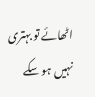اٹھائے تو بہتری نہیں ہو سکے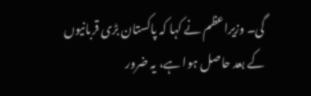گی۔ وزیراعظم نے کہا کہ پاکستان بڑی قربانیوں کے بعد حاصل ہوا ہے، یہ ضرور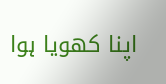اپنا کھویا ہوا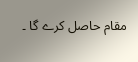مقام حاصل کرے گا ۔